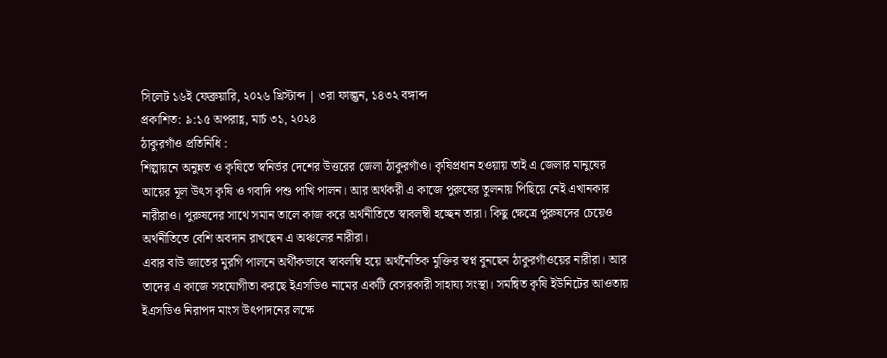সিলেট ১৬ই ফেব্রুয়ারি, ২০২৬ খ্রিস্টাব্দ | ৩রা ফাল্গুন, ১৪৩২ বঙ্গাব্দ
প্রকাশিত: ৯:১৫ অপরাহ্ণ, মার্চ ৩১, ২০২৪
ঠাকুরগাঁও প্রতিনিধি :
শিল্পায়নে অনুন্নত ও কৃষিতে স্বনির্ভর দেশের উত্তরের জেলা ঠাকুরগাঁও। কৃষিপ্রধান হওয়ায় তাই এ জেলার মানুষের আয়ের মূল উৎস কৃষি ও গবাদি পশু পাখি পালন। আর অর্থকরী এ কাজে পুরুষের তুলনায় পিছিয়ে নেই এখানকার নারীরাও। পুরুষদের সাথে সমান তালে কাজ করে অর্থনীতিতে স্বাবলম্বী হচ্ছেন তারা। কিছু ক্ষেত্রে পুরুষদের চেয়েও অর্থনীতিতে বেশি অবদান রাখছেন এ অঞ্চলের নারীরা।
এবার বাউ জাতের মুরগি পালনে অর্থীকভাবে স্বাবলম্বি হয়ে অর্থনৈতিক মুক্তির স্বপ্ন বুনছেন ঠাকুরগাঁওয়ের নারীরা। আর তাদের এ কাজে সহযোগীতা করছে ইএসডিও নামের একটি বেসরকারী সাহায্য সংস্থা। সমন্বিত কৃষি ইউনিটের আওতায় ইএসডিও নিরাপদ মাংস উৎপাদনের লক্ষে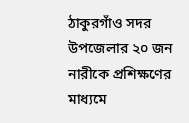ঠাকুরগাঁও সদর উপজেলার ২০ জন নারীকে প্রশিক্ষণের মাধ্যমে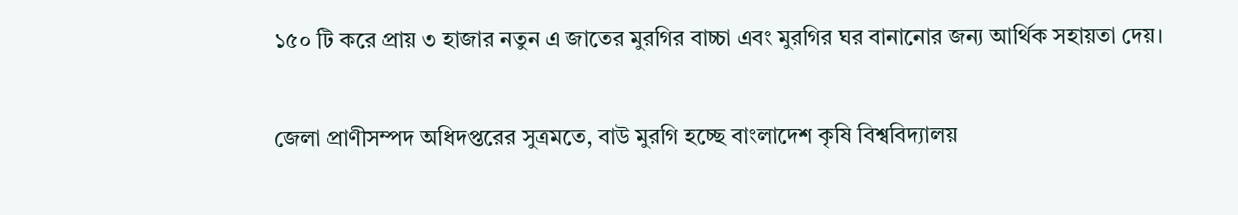১৫০ টি করে প্রায় ৩ হাজার নতুন এ জাতের মুরগির বাচ্চা এবং মুরগির ঘর বানানোর জন্য আর্থিক সহায়তা দেয়।

জেলা প্রাণীসম্পদ অধিদপ্তরের সুত্রমতে, বাউ মুরগি হচ্ছে বাংলাদেশ কৃষি বিশ্ববিদ্যালয়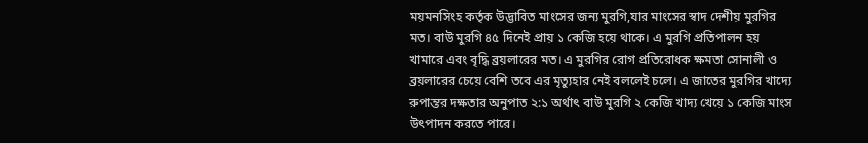ময়মনসিংহ কর্তৃক উদ্ভাবিত মাংসের জন্য মুরগি,যার মাংসের স্বাদ দেশীয় মুরগির মত। বাউ মুরগি ৪৫ দিনেই প্রায় ১ কেজি হয়ে থাকে। এ মুরগি প্রতিপালন হয় খামারে এবং বৃদ্ধি ব্রয়লারের মত। এ মুরগির রোগ প্রতিরোধক ক্ষমতা সোনালী ও ব্রয়লারের চেয়ে বেশি তবে এর মৃত্যুহার নেই বললেই চলে। এ জাতের মুরগির খাদ্যে রুপান্তর দক্ষতার অনুপাত ২:১ অর্থাৎ বাউ মুরগি ২ কেজি খাদ্য খেয়ে ১ কেজি মাংস উৎপাদন করতে পারে।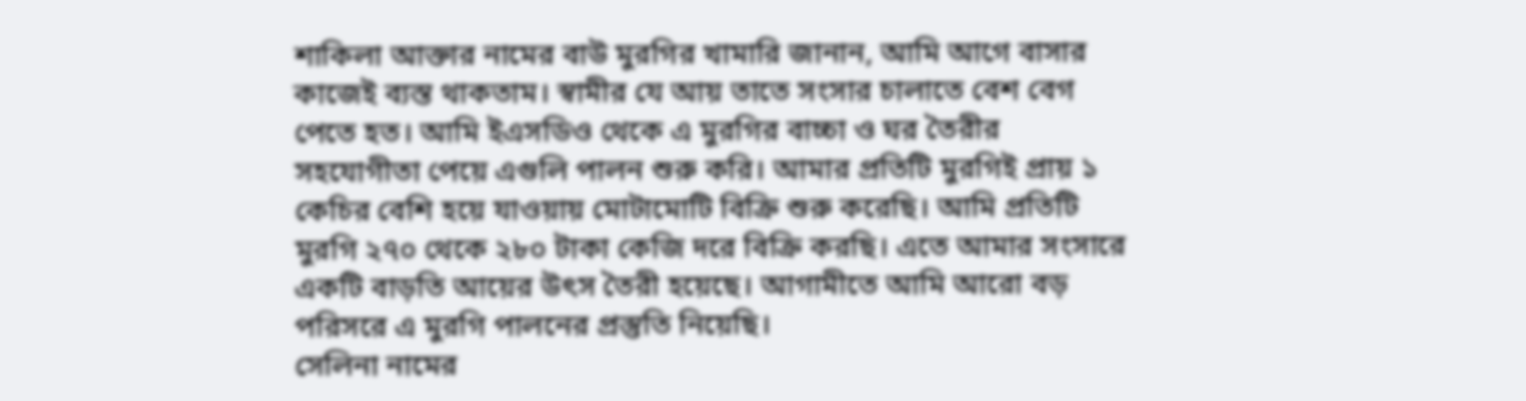শাকিলা আক্তার নামের বাউ মুরগির খামারি জানান, আমি আগে বাসার কাজেই ব্যস্ত থাকতাম। স্বামীর যে আয় তাতে সংসার চালাতে বেশ বেগ পেতে হত। আমি ইএসডিও থেকে এ মুরগির বাচ্চা ও ঘর তৈরীর সহযোগীতা পেয়ে এগুলি পালন শুরু করি। আমার প্রতিটি মুরগিই প্রায় ১ কেচির বেশি হয়ে যাওয়ায় মোটামোটি বিক্রি শুরু করেছি। আমি প্রতিটি মুরগি ২৭০ থেকে ২৮০ টাকা কেজি দরে বিক্রি করছি। এতে আমার সংসারে একটি বাড়তি আয়ের উৎস তৈরী হয়েছে। আগামীতে আমি আরো বড় পরিসরে এ মুরগি পালনের প্রস্তুতি নিয়েছি।
সেলিনা নামের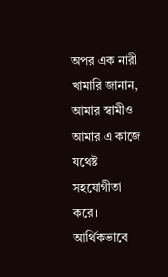অপর এক নারী খামারি জানান, আমার স্বামীও আমার এ কাজে যথেষ্ট সহযোগীতা করে। আর্থিকভাবে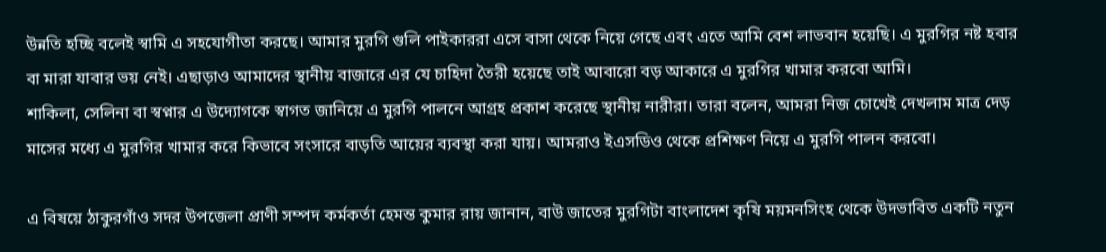উন্নতি হচ্ছি বলেই স্বামি এ সহযোগীতা করছে। আমার মুরগি গুলি পাইকাররা এসে বাসা থেকে নিয়ে গেছে এবং এতে আমি বেশ লাভবান হয়েছি। এ মুরগির নষ্ট হবার বা মারা যাবার ভয় নেই। এছাড়াও আমাদের স্থানীয় বাজারে এর যে চাহিদা তৈরী হয়েছে তাই আবারো বড় আকারে এ মুরগির খামার করবো আমি।
শাকিলা, সেলিনা বা স্বপ্নার এ উদ্যোগকে স্বাগত জানিয়ে এ মুরগি পালনে আগ্রহ প্রকাশ করেছে স্থানীয় নারীরা। তারা বলেন, আমরা নিজ চোখেই দেখলাম মাত্র দেড় মাসের মধ্যে এ মুরগির খামার করে কিভাবে সংসারে বাড়তি আয়ের ব্যবস্থা করা যায়। আমরাও ইএসডিও থেকে প্রশিক্ষণ নিয়ে এ মুরগি পালন করবো।

এ বিষয়ে ঠাকুরগাঁও সদর উপজেলা প্রাণী সম্পদ কর্মকর্তা হেমন্ত কুমার রায় জানান, বাউ জাতের মুরগিটা বাংলাদেশ কৃষি ময়মনসিংহ থেকে উদভাবিত একটি নতুন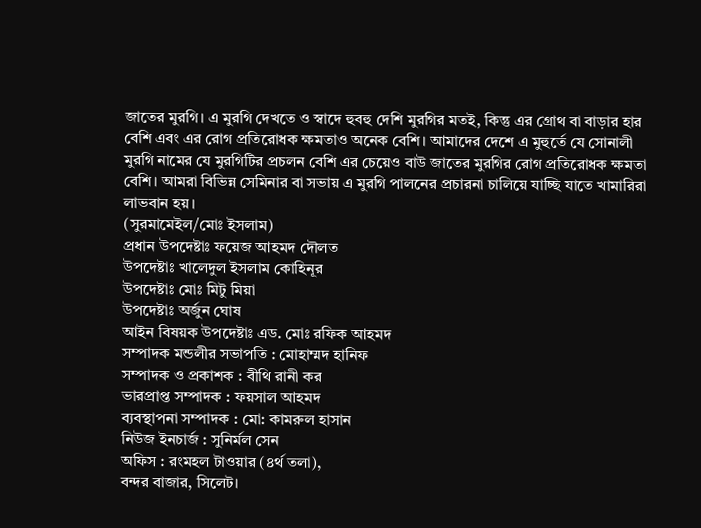জাতের মুরগি। এ মুরগি দেখতে ও স্বাদে হুবহু দেশি মুরগির মতই, কিন্তু এর গ্রোথ বা বাড়ার হার বেশি এবং এর রোগ প্রতিরোধক ক্ষমতাও অনেক বেশি। আমাদের দেশে এ মুহুর্তে যে সোনালী মুরগি নামের যে মুরগিটির প্রচলন বেশি এর চেয়েও বাউ জাতের মুরগির রোগ প্রতিরোধক ক্ষমতা বেশি। আমরা বিভিন্ন সেমিনার বা সভায় এ মুরগি পালনের প্রচারনা চালিয়ে যাচ্ছি যাতে খামারিরা লাভবান হয়।
(সুরমামেইল/মোঃ ইসলাম)
প্রধান উপদেষ্টাঃ ফয়েজ আহমদ দৌলত
উপদেষ্টাঃ খালেদুল ইসলাম কোহিনূর
উপদেষ্টাঃ মোঃ মিটু মিয়া
উপদেষ্টাঃ অর্জুন ঘোষ
আইন বিষয়ক উপদেষ্টাঃ এড. মোঃ রফিক আহমদ
সম্পাদক মন্ডলীর সভাপতি : মোহাম্মদ হানিফ
সম্পাদক ও প্রকাশক : বীথি রানী কর
ভারপ্রাপ্ত সম্পাদক : ফয়সাল আহমদ
ব্যবস্থাপনা সম্পাদক : মো: কামরুল হাসান
নিউজ ইনচার্জ : সুনির্মল সেন
অফিস : রংমহল টাওয়ার (৪র্থ তলা),
বন্দর বাজার, সিলেট।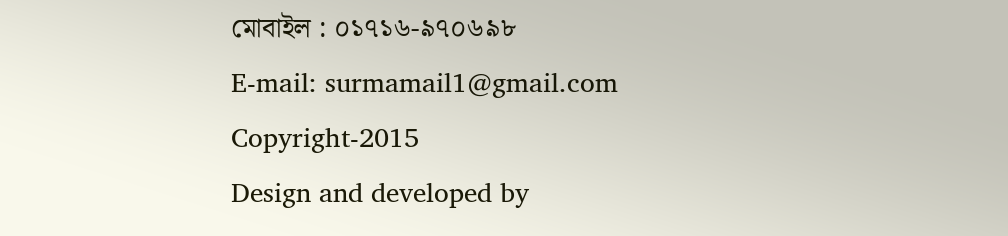মোবাইল : ০১৭১৬-৯৭০৬৯৮
E-mail: surmamail1@gmail.com
Copyright-2015
Design and developed by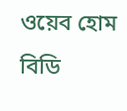ওয়েব হোম বিডি